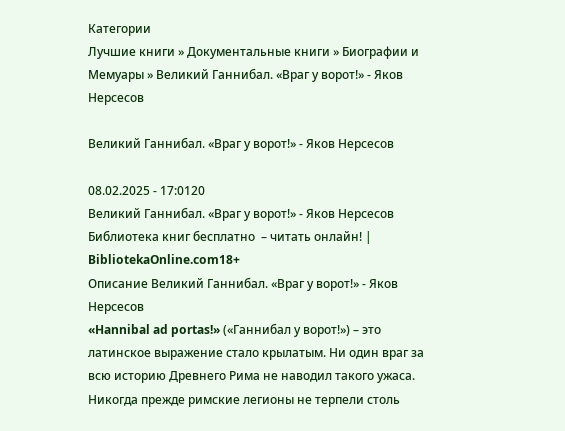Категории
Лучшие книги » Документальные книги » Биографии и Мемуары » Великий Ганнибал. «Враг у ворот!» - Яков Нерсесов

Великий Ганнибал. «Враг у ворот!» - Яков Нерсесов

08.02.2025 - 17:0120
Великий Ганнибал. «Враг у ворот!» - Яков Нерсесов Библиотека книг бесплатно  – читать онлайн! | BibliotekaOnline.com18+
Описание Великий Ганнибал. «Враг у ворот!» - Яков Нерсесов
«Hannibal ad portas!» («Ганнибал у ворот!») – это латинское выражение стало крылатым. Ни один враг за всю историю Древнего Рима не наводил такого ужаса. Никогда прежде римские легионы не терпели столь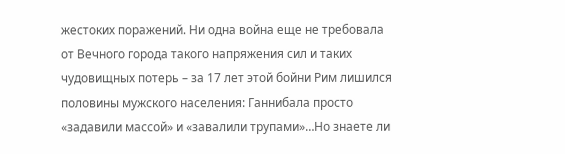жестоких поражений. Ни одна война еще не требовала от Вечного города такого напряжения сил и таких чудовищных потерь – за 17 лет этой бойни Рим лишился половины мужского населения: Ганнибала просто «задавили массой» и «завалили трупами»…Но знаете ли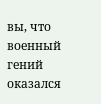вы, что военный гений оказался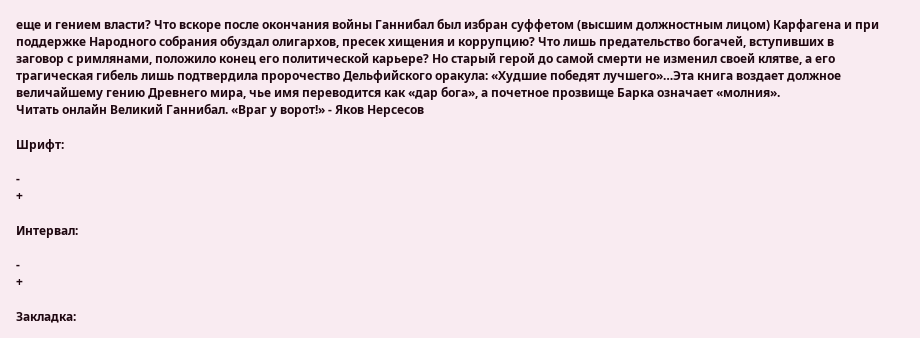еще и гением власти? Что вскоре после окончания войны Ганнибал был избран суффетом (высшим должностным лицом) Карфагена и при поддержке Народного собрания обуздал олигархов, пресек хищения и коррупцию? Что лишь предательство богачей, вступивших в заговор с римлянами, положило конец его политической карьере? Но старый герой до самой смерти не изменил своей клятве, а его трагическая гибель лишь подтвердила пророчество Дельфийского оракула: «Худшие победят лучшего»…Эта книга воздает должное величайшему гению Древнего мира, чье имя переводится как «дар бога», а почетное прозвище Барка означает «молния».
Читать онлайн Великий Ганнибал. «Враг у ворот!» - Яков Нерсесов

Шрифт:

-
+

Интервал:

-
+

Закладка: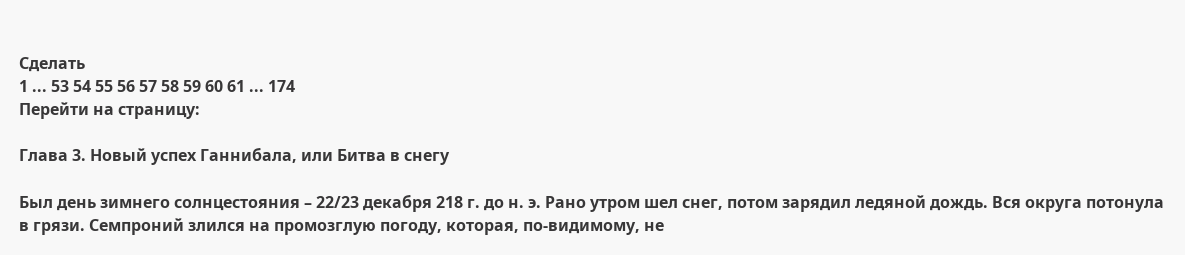Сделать
1 ... 53 54 55 56 57 58 59 60 61 ... 174
Перейти на страницу:

Глава 3. Новый успех Ганнибала, или Битва в снегу

Был день зимнего солнцестояния – 22/23 декабря 218 г. до н. э. Рано утром шел снег, потом зарядил ледяной дождь. Вся округа потонула в грязи. Семпроний злился на промозглую погоду, которая, по-видимому, не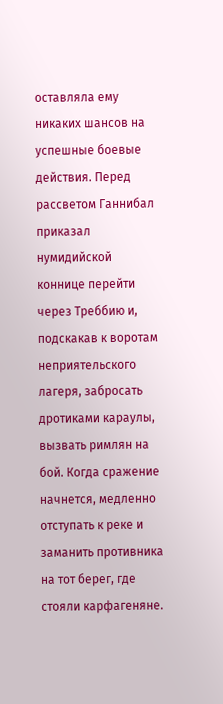оставляла ему никаких шансов на успешные боевые действия. Перед рассветом Ганнибал приказал нумидийской коннице перейти через Треббию и, подскакав к воротам неприятельского лагеря, забросать дротиками караулы, вызвать римлян на бой. Когда сражение начнется, медленно отступать к реке и заманить противника на тот берег, где стояли карфагеняне.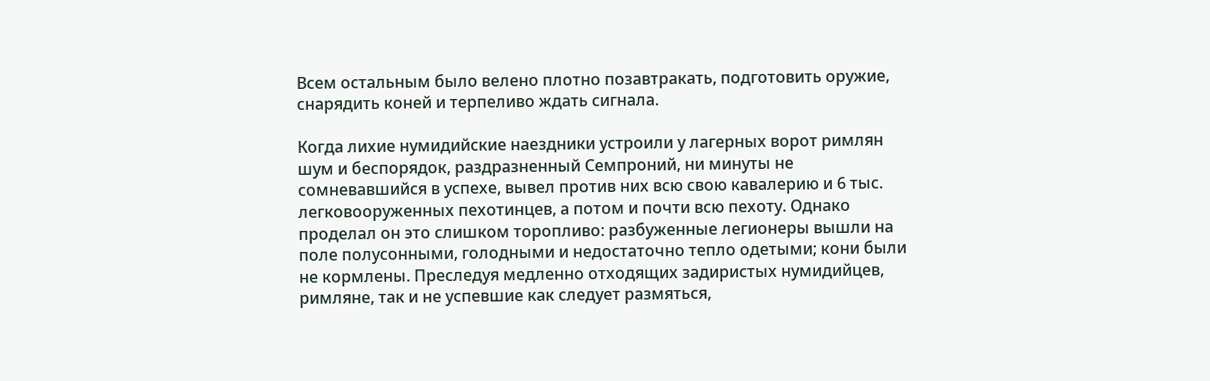Всем остальным было велено плотно позавтракать, подготовить оружие, снарядить коней и терпеливо ждать сигнала.

Когда лихие нумидийские наездники устроили у лагерных ворот римлян шум и беспорядок, раздразненный Семпроний, ни минуты не сомневавшийся в успехе, вывел против них всю свою кавалерию и 6 тыс. легковооруженных пехотинцев, а потом и почти всю пехоту. Однако проделал он это слишком торопливо: разбуженные легионеры вышли на поле полусонными, голодными и недостаточно тепло одетыми; кони были не кормлены. Преследуя медленно отходящих задиристых нумидийцев, римляне, так и не успевшие как следует размяться,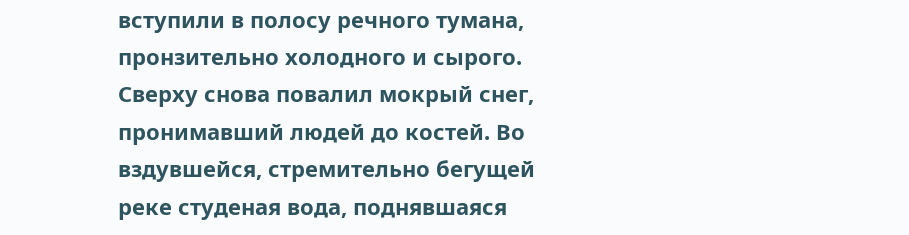вступили в полосу речного тумана, пронзительно холодного и сырого. Сверху снова повалил мокрый снег, пронимавший людей до костей. Во вздувшейся, стремительно бегущей реке студеная вода, поднявшаяся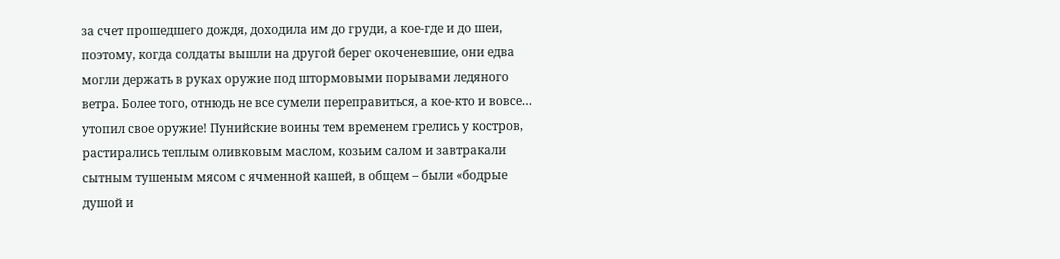за счет прошедшего дождя, доходила им до груди, а кое-где и до шеи, поэтому, когда солдаты вышли на другой берег окоченевшие, они едва могли держать в руках оружие под штормовыми порывами ледяного ветра. Более того, отнюдь не все сумели переправиться, а кое-кто и вовсе… утопил свое оружие! Пунийские воины тем временем грелись у костров, растирались теплым оливковым маслом, козьим салом и завтракали сытным тушеным мясом с ячменной кашей, в общем – были «бодрые душой и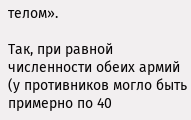телом».

Так, при равной численности обеих армий (у противников могло быть примерно по 40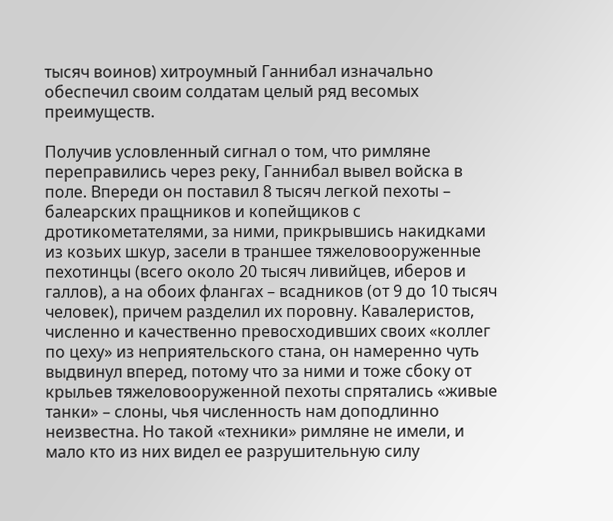тысяч воинов) хитроумный Ганнибал изначально обеспечил своим солдатам целый ряд весомых преимуществ.

Получив условленный сигнал о том, что римляне переправились через реку, Ганнибал вывел войска в поле. Впереди он поставил 8 тысяч легкой пехоты – балеарских пращников и копейщиков с дротикометателями, за ними, прикрывшись накидками из козьих шкур, засели в траншее тяжеловооруженные пехотинцы (всего около 20 тысяч ливийцев, иберов и галлов), а на обоих флангах – всадников (от 9 до 10 тысяч человек), причем разделил их поровну. Кавалеристов, численно и качественно превосходивших своих «коллег по цеху» из неприятельского стана, он намеренно чуть выдвинул вперед, потому что за ними и тоже сбоку от крыльев тяжеловооруженной пехоты спрятались «живые танки» – слоны, чья численность нам доподлинно неизвестна. Но такой «техники» римляне не имели, и мало кто из них видел ее разрушительную силу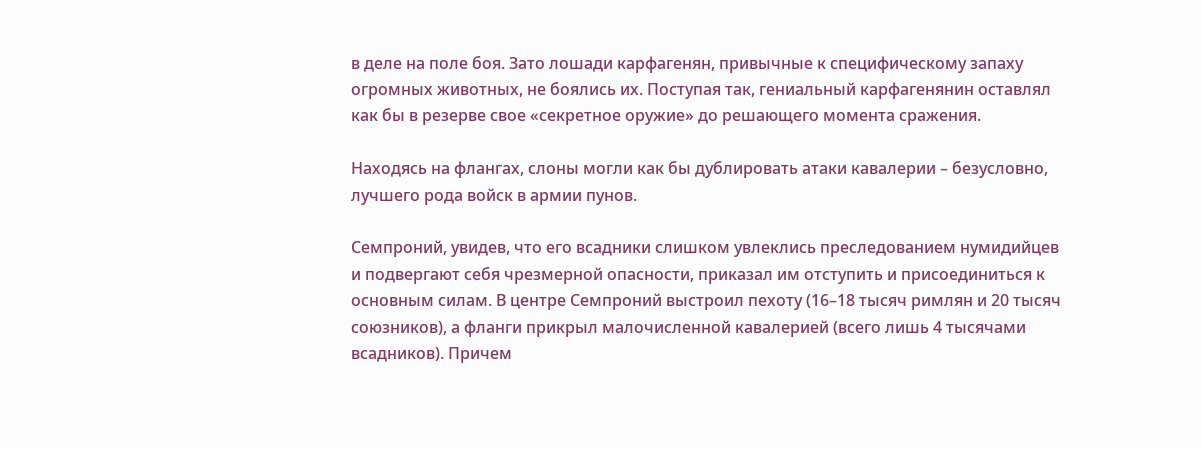в деле на поле боя. Зато лошади карфагенян, привычные к специфическому запаху огромных животных, не боялись их. Поступая так, гениальный карфагенянин оставлял как бы в резерве свое «секретное оружие» до решающего момента сражения.

Находясь на флангах, слоны могли как бы дублировать атаки кавалерии – безусловно, лучшего рода войск в армии пунов.

Семпроний, увидев, что его всадники слишком увлеклись преследованием нумидийцев и подвергают себя чрезмерной опасности, приказал им отступить и присоединиться к основным силам. В центре Семпроний выстроил пехоту (16–18 тысяч римлян и 20 тысяч союзников), а фланги прикрыл малочисленной кавалерией (всего лишь 4 тысячами всадников). Причем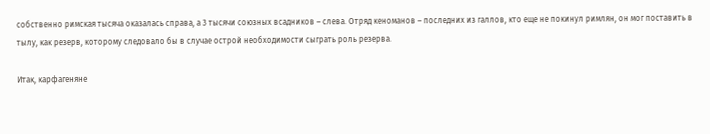собственно римская тысяча оказалась справа, а 3 тысячи союзных всадников – слева. Отряд кеноманов – последних из галлов, кто еще не покинул римлян, он мог поставить в тылу, как резерв, которому следовало бы в случае острой необходимости сыграть роль резерва.

Итак, карфагеняне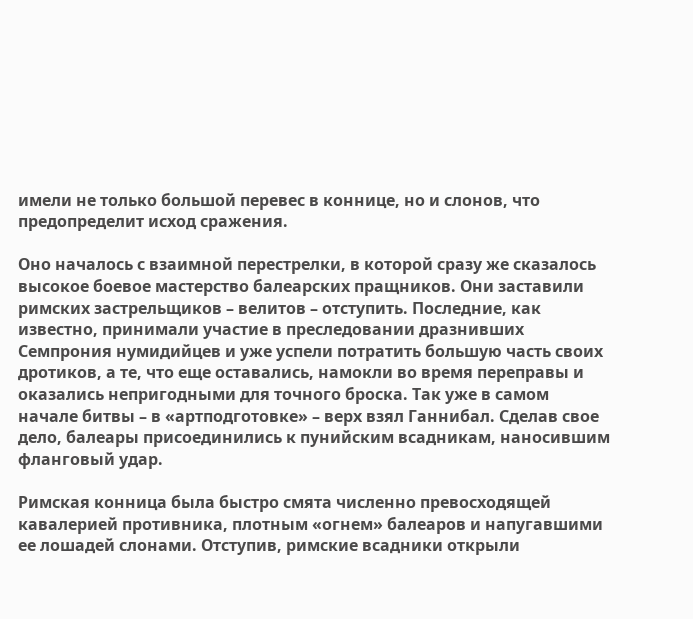имели не только большой перевес в коннице, но и слонов, что предопределит исход сражения.

Оно началось с взаимной перестрелки, в которой сразу же сказалось высокое боевое мастерство балеарских пращников. Они заставили римских застрельщиков – велитов – отступить. Последние, как известно, принимали участие в преследовании дразнивших Семпрония нумидийцев и уже успели потратить большую часть своих дротиков, а те, что еще оставались, намокли во время переправы и оказались непригодными для точного броска. Так уже в самом начале битвы – в «артподготовке» – верх взял Ганнибал. Сделав свое дело, балеары присоединились к пунийским всадникам, наносившим фланговый удар.

Римская конница была быстро смята численно превосходящей кавалерией противника, плотным «огнем» балеаров и напугавшими ее лошадей слонами. Отступив, римские всадники открыли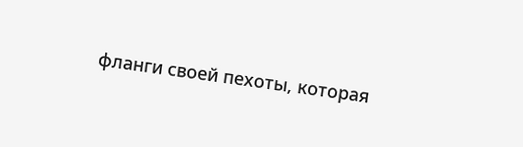фланги своей пехоты, которая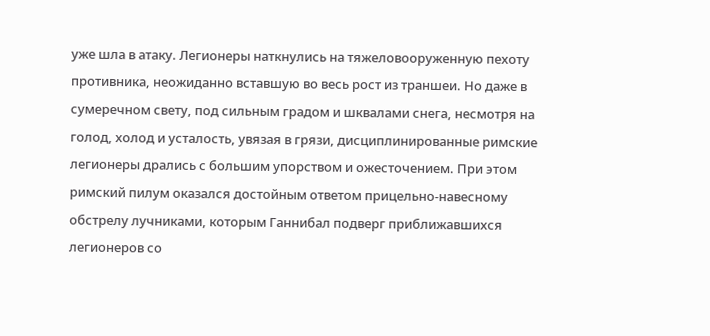уже шла в атаку. Легионеры наткнулись на тяжеловооруженную пехоту противника, неожиданно вставшую во весь рост из траншеи. Но даже в сумеречном свету, под сильным градом и шквалами снега, несмотря на голод, холод и усталость, увязая в грязи, дисциплинированные римские легионеры дрались с большим упорством и ожесточением. При этом римский пилум оказался достойным ответом прицельно-навесному обстрелу лучниками, которым Ганнибал подверг приближавшихся легионеров со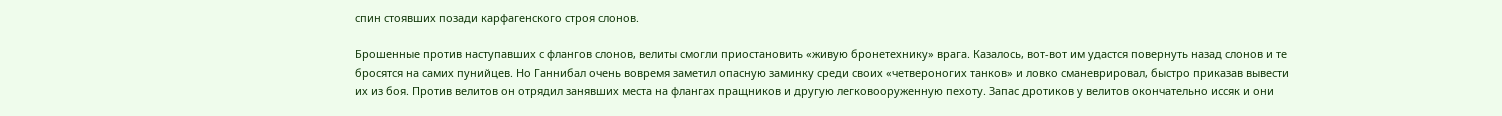спин стоявших позади карфагенского строя слонов.

Брошенные против наступавших с флангов слонов, велиты смогли приостановить «живую бронетехнику» врага. Казалось, вот-вот им удастся повернуть назад слонов и те бросятся на самих пунийцев. Но Ганнибал очень вовремя заметил опасную заминку среди своих «четвероногих танков» и ловко сманеврировал, быстро приказав вывести их из боя. Против велитов он отрядил занявших места на флангах пращников и другую легковооруженную пехоту. Запас дротиков у велитов окончательно иссяк и они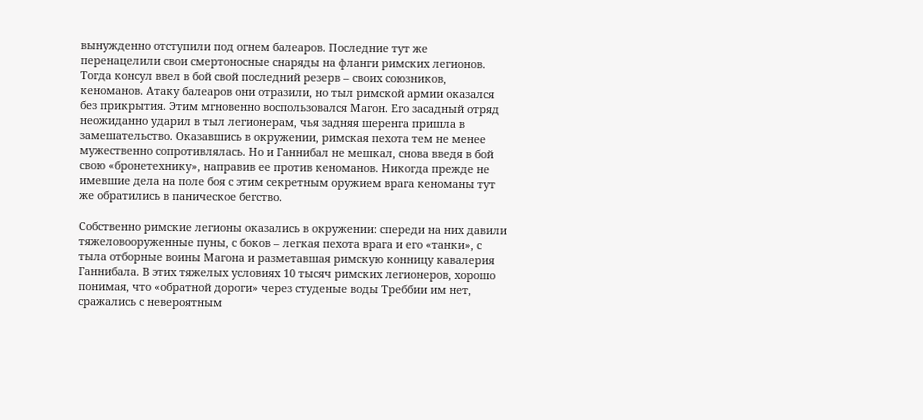вынужденно отступили под огнем балеаров. Последние тут же перенацелили свои смертоносные снаряды на фланги римских легионов. Тогда консул ввел в бой свой последний резерв – своих союзников, кеноманов. Атаку балеаров они отразили, но тыл римской армии оказался без прикрытия. Этим мгновенно воспользовался Магон. Его засадный отряд неожиданно ударил в тыл легионерам, чья задняя шеренга пришла в замешательство. Оказавшись в окружении, римская пехота тем не менее мужественно сопротивлялась. Но и Ганнибал не мешкал, снова введя в бой свою «бронетехнику», направив ее против кеноманов. Никогда прежде не имевшие дела на поле боя с этим секретным оружием врага кеноманы тут же обратились в паническое бегство.

Собственно римские легионы оказались в окружении: спереди на них давили тяжеловооруженные пуны, с боков – легкая пехота врага и его «танки», с тыла отборные воины Магона и разметавшая римскую конницу кавалерия Ганнибала. В этих тяжелых условиях 10 тысяч римских легионеров, хорошо понимая, что «обратной дороги» через студеные воды Треббии им нет, сражались с невероятным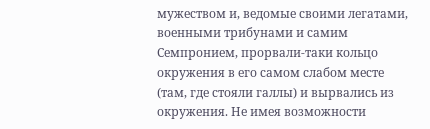мужеством и, ведомые своими легатами, военными трибунами и самим Семпронием, прорвали-таки кольцо окружения в его самом слабом месте (там, где стояли галлы) и вырвались из окружения. Не имея возможности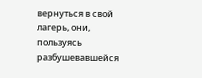вернуться в свой лагерь, они, пользуясь разбушевавшейся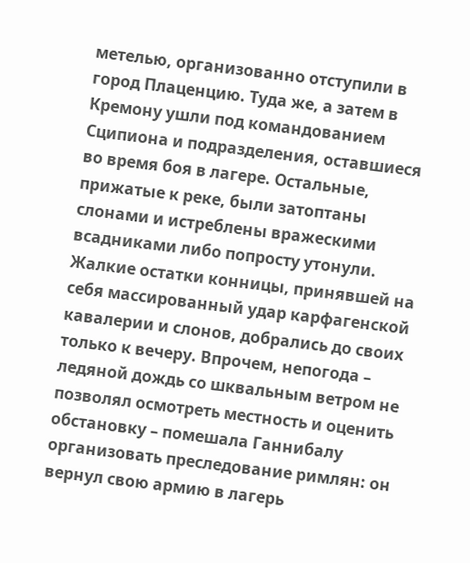метелью, организованно отступили в город Плаценцию. Туда же, а затем в Кремону ушли под командованием Сципиона и подразделения, оставшиеся во время боя в лагере. Остальные, прижатые к реке, были затоптаны слонами и истреблены вражескими всадниками либо попросту утонули. Жалкие остатки конницы, принявшей на себя массированный удар карфагенской кавалерии и слонов, добрались до своих только к вечеру. Впрочем, непогода – ледяной дождь со шквальным ветром не позволял осмотреть местность и оценить обстановку – помешала Ганнибалу организовать преследование римлян: он вернул свою армию в лагерь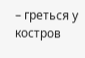– греться у костров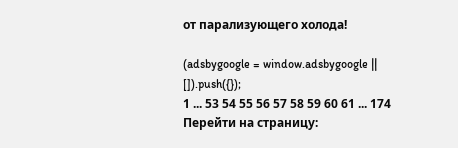от парализующего холода!

(adsbygoogle = window.adsbygoogle || []).push({});
1 ... 53 54 55 56 57 58 59 60 61 ... 174
Перейти на страницу: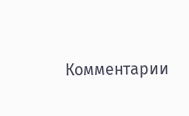Комментарии